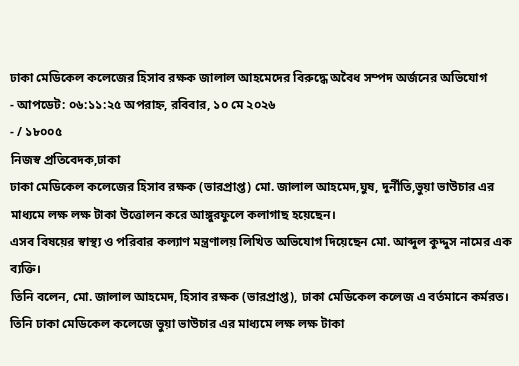ঢাকা মেডিকেল কলেজের হিসাব রক্ষক জালাল আহমেদের বিরুদ্ধে অবৈধ সম্পদ অর্জনের অভিযোগ
- আপডেট: ০৬:১১:২৫ অপরাহ্ন, রবিবার, ১০ মে ২০২৬
- / ১৮০০৫
নিজস্ব প্রতিবেদক,ঢাকা
ঢাকা মেডিকেল কলেজের হিসাব রক্ষক (ভারপ্রাপ্ত) মো. জালাল আহমেদ,ঘুষ, দুর্নীতি,ভুয়া ভাউচার এর মাধ্যমে লক্ষ লক্ষ টাকা উত্তোলন করে আঙ্গুরফুলে কলাগাছ হয়েছেন।
এসব বিষয়ের স্বাস্থ্য ও পরিবার কল্যাণ মন্ত্রণালয় লিখিত অভিযোগ দিয়েছেন মো. আব্দুল কুদ্দুস নামের এক ব্যক্তি।
তিনি বলেন, মো. জালাল আহমেদ, হিসাব রক্ষক (ভারপ্রাপ্ত), ঢাকা মেডিকেল কলেজ এ বর্তমানে কর্মরত। তিনি ঢাকা মেডিকেল কলেজে ভুয়া ভাউচার এর মাধ্যমে লক্ষ লক্ষ টাকা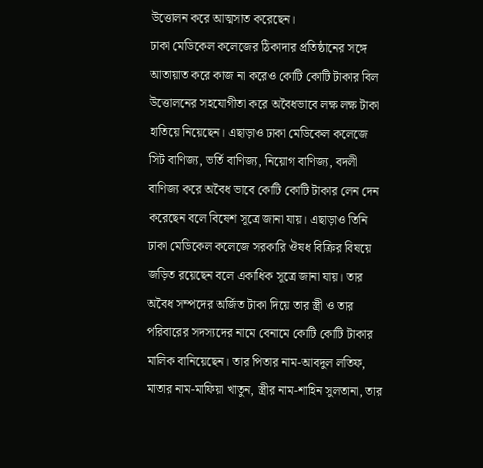উত্তোলন করে আত্মসাত করেছেন।
ঢাকা মেডিকেল কলেজের ঠিকাদার প্রতিষ্ঠানের সঙ্গে আতায়াত করে কাজ না করেও কোটি কোটি টাকার বিল উত্তোলনের সহযোগীতা করে অবৈধভাবে লক্ষ লক্ষ টাকা হাতিয়ে নিয়েছেন। এছাড়াও ঢাকা মেডিকেল কলেজে সিট বাণিজ্য, ভর্তি বাণিজ্য, নিয়োগ বাণিজ্য, বদলী বাণিজ্য করে অবৈধ ভাবে কোটি কোটি টাকার লেন দেন করেছেন বলে বিষেশ সূত্রে জানা যায়। এছাড়াও তিনি ঢাকা মেডিকেল কলেজে সরকারি ঔষধ বিক্রির বিষয়ে জড়িত রয়েছেন বলে একাধিক সূত্রে জানা যায়। তার অবৈধ সম্পদের অর্জিত টাকা দিয়ে তার স্ত্রী ও তার পরিবারের সদস্যদের নামে বেনামে কোটি কোটি টাকার মালিক বানিয়েছেন। তার পিতার নাম-আবদুল লতিফ, মাতার নাম-মাফিয়া খাতুন, স্ত্রীর নাম-শাহিন সুলতানা, তার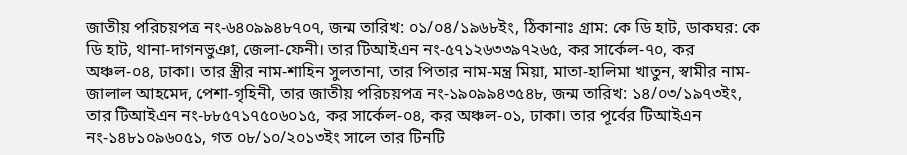জাতীয় পরিচয়পত্র নং-৬৪০৯৯৪৮৭০৭, জন্ম তারিখ: ০১/০৪/১৯৬৮ইং, ঠিকানাঃ গ্রাম: কে ডি হাট, ডাকঘর: কে ডি হাট, থানা-দাগনভুঞা, জেলা-ফেনী। তার টিআইএন নং-৫৭১২৬৩৩৯৭২৬৫, কর সার্কেল-৭০, কর অঞ্চল-০৪, ঢাকা। তার স্ত্রীর নাম-শাহিন সুলতানা, তার পিতার নাম-মন্ত্র মিয়া, মাতা-হালিমা খাতুন, স্বামীর নাম- জালাল আহমেদ, পেশা-গৃহিনী, তার জাতীয় পরিচয়পত্র নং-১৯০৯৯৪৩৫৪৮, জন্ম তারিখ: ১৪/০৩/১৯৭৩ইং, তার টিআইএন নং-৮৮৫৭১৭৫০৬০১৫, কর সার্কেল-০৪, কর অঞ্চল-০১, ঢাকা। তার পূর্বের টিআইএন নং-১৪৮১০৯৬০৫১, গত ০৮/১০/২০১৩ইং সালে তার টিনটি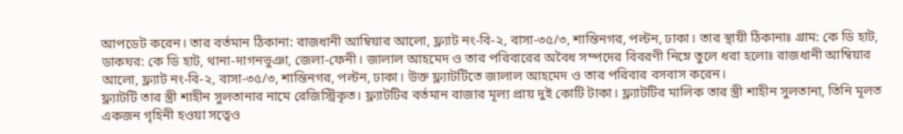আপডেট করেন। তার বর্তমান ঠিকানা: রাজধানী আম্বিয়ার আলো, ফ্ল্যাট নং-বি-২, বাসা-৩৫/৩, শান্তিনগর, পল্টন, ঢাকা। তার স্থায়ী ঠিকানাঃ গ্রাম: কে ডি হাট, ডাকঘর: কে ডি হাট, থানা-দাগনভুঞা, জেলা-ফেনী। জালাল আহমেদ ও তার পরিবারের অবৈধ সম্পদের বিবরণী নিম্নে তুলে ধরা হলোঃ রাজধানী আম্বিয়ার আলো, ফ্ল্যাট নং-বি-২, বাসা-৩৫/৩, শান্তিনগর, পল্টন, ঢাকা। উক্ত ফ্ল্যাটটিতে জালাল আহমেদ ও তার পরিবার বসবাস করেন।
ফ্ল্যাটটি তার স্ত্রী শাহীন সুলতানার নামে রেজিস্ট্রিকৃত। ফ্ল্যাটটির বর্তমান বাজার মূল্য প্রায় দুই কোটি টাকা। ফ্ল্যাটটির মালিক তার স্ত্রী শাহীন সুলতানা, তিনি মূলত একজন গৃহিনী হওয়া সত্বেও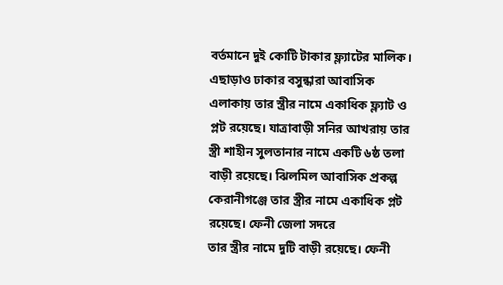বর্তমানে দুই কোটি টাকার ফ্ল্যাটের মালিক। এছাড়াও ঢাকার বসুন্ধারা আবাসিক এলাকায় তার স্ত্রীর নামে একাধিক ফ্ল্যাট ও প্লট রয়েছে। যাত্রাবাড়ী সনির আখরায় তার স্ত্রী শাহীন সুলতানার নামে একটি ৬ষ্ঠ তলা বাড়ী রয়েছে। ঝিলমিল আবাসিক প্রকল্প কেরানীগঞ্জে তার স্ত্রীর নামে একাধিক প্লট রয়েছে। ফেনী জেলা সদরে
তার স্ত্রীর নামে দুটি বাড়ী রয়েছে। ফেনী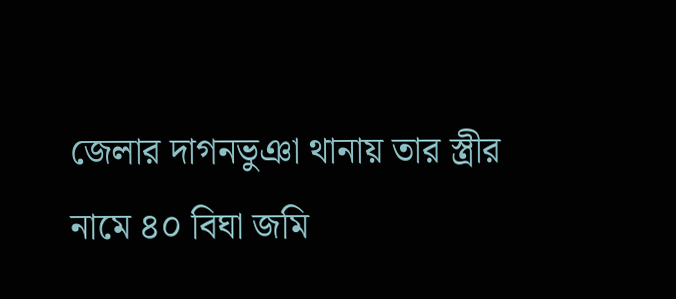জেলার দাগনভুঞা থানায় তার স্ত্রীর নামে ৪০ বিঘা জমি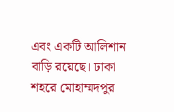এবং একটি আলিশান বাড়ি রয়েছে। ঢাকা শহরে মোহাম্মদপুর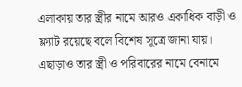এলাকায় তার স্ত্রীর নামে আরও একাধিক বাড়ী ও ফ্ল্যাট রয়েছে বলে বিশেষ সূত্রে জানা যায়। এছাড়াও তার স্ত্রী ও পরিবারের নামে বেনামে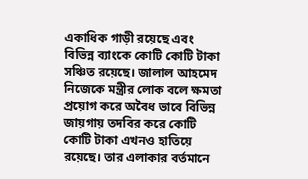একাধিক গাড়ী রয়েছে এবং বিভিন্ন ব্যাংকে কোটি কোটি টাকা সঞ্চিত রয়েছে। জালাল আহমেদ নিজেকে মন্ত্রীর লোক বলে ক্ষমতা প্রয়োগ করে অবৈধ ভাবে বিভিন্ন জায়গায় তদবির করে কোটি কোটি টাকা এখনও হাতিয়ে রয়েছে। তার এলাকার বর্তমানে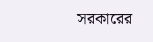সরকারের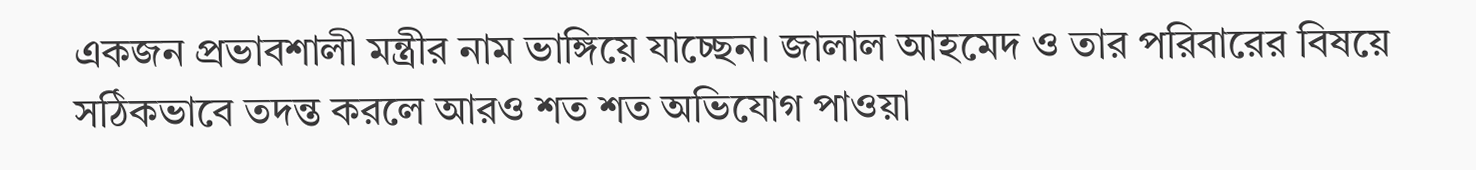একজন প্রভাবশালী মন্ত্রীর নাম ভাঙ্গিয়ে যাচ্ছেন। জালাল আহমেদ ও তার পরিবারের বিষয়ে সঠিকভাবে তদন্ত করলে আরও শত শত অভিযোগ পাওয়া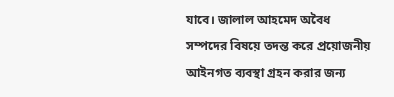যাবে। জালাল আহমেদ অবৈধ সম্পদের বিষয়ে তদন্ত করে প্রয়োজনীয় আইনগত ব্যবস্থা গ্রহন করার জন্য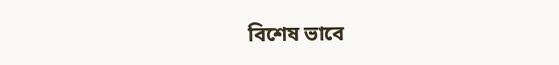বিশেষ ভাবে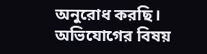অনুরোধ করছি।
অভিযোগের বিষয়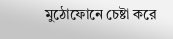মুঠোফোনে চেষ্টা করে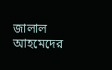জালাল আহমেদের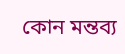কোন মন্তব্য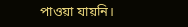পাওয়া যায়নি।